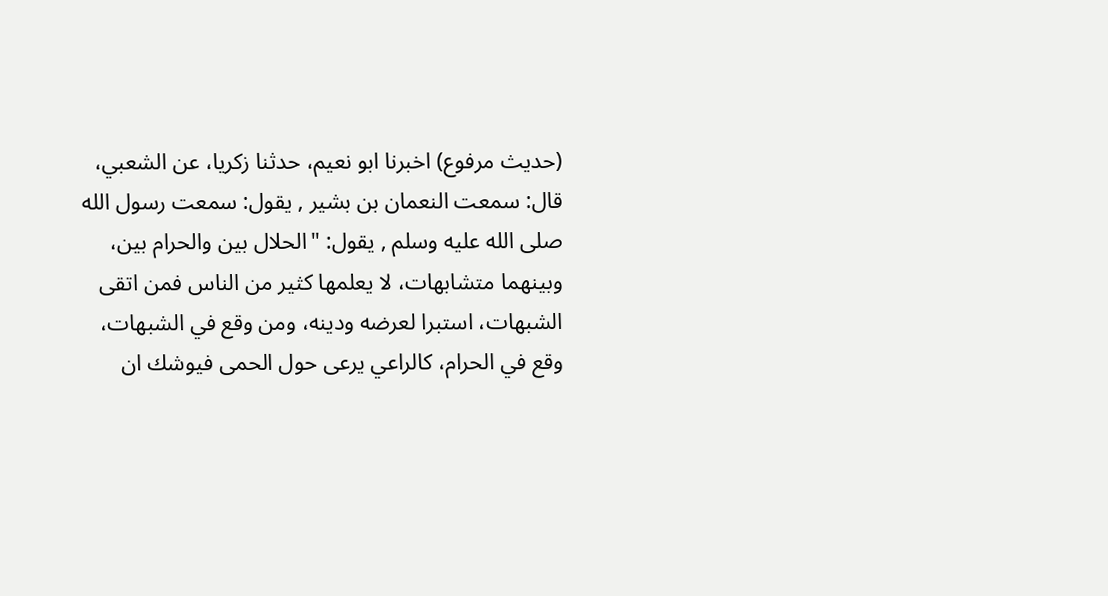(حديث مرفوع) اخبرنا ابو نعيم، حدثنا زكريا، عن الشعبي، قال: سمعت النعمان بن بشير , يقول: سمعت رسول الله صلى الله عليه وسلم , يقول: "الحلال بين والحرام بين، وبينهما متشابهات، لا يعلمها كثير من الناس فمن اتقى الشبهات، استبرا لعرضه ودينه، ومن وقع في الشبهات، وقع في الحرام، كالراعي يرعى حول الحمى فيوشك ان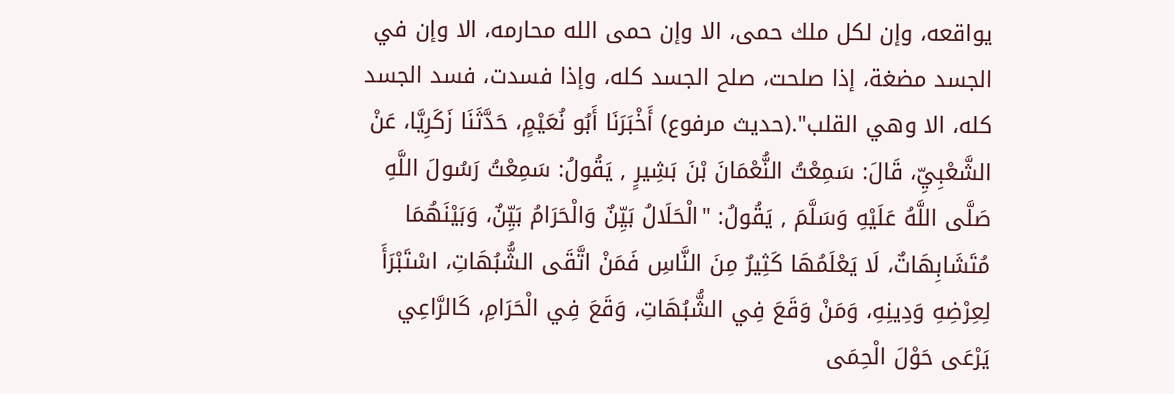يواقعه، وإن لكل ملك حمى، الا وإن حمى الله محارمه، الا وإن في الجسد مضغة، إذا صلحت، صلح الجسد كله، وإذا فسدت، فسد الجسد كله، الا وهي القلب".(حديث مرفوع) أَخْبَرَنَا أَبُو نُعَيْمٍ، حَدَّثَنَا زَكَرِيَّا، عَنْ الشَّعْبِيِّ، قَالَ: سَمِعْتُ النُّعْمَانَ بْنَ بَشِيرٍ , يَقُولُ: سَمِعْتُ رَسُولَ اللَّهِ صَلَّى اللَّهُ عَلَيْهِ وَسَلَّمَ , يَقُولُ: "الْحَلَالُ بَيِّنٌ وَالْحَرَامُ بَيِّنٌ، وَبَيْنَهُمَا مُتَشَابِهَاتٌ، لَا يَعْلَمُهَا كَثِيرٌ مِنَ النَّاسِ فَمَنْ اتَّقَى الشُّبُهَاتِ، اسْتَبْرَأَ لِعِرْضِهِ وَدِينِهِ، وَمَنْ وَقَعَ فِي الشُّبُهَاتِ، وَقَعَ فِي الْحَرَامِ، كَالرَّاعِي يَرْعَى حَوْلَ الْحِمَى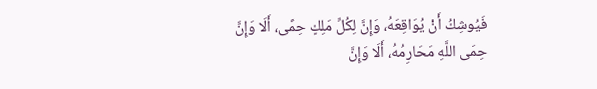فَيُوشِكُ أَنْ يُوَاقِعَهُ، وَإِنَّ لِكُلِّ مَلِكٍ حِمًى، أَلَا وَإِنَّ حِمَى اللَّهِ مَحَارِمُهُ، أَلَا وَإِنَّ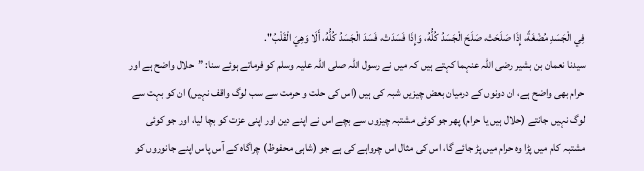فِي الْجَسَدِ مُضْغَةً، إِذَا صَلَحَتْ، صَلَحَ الْجَسَدُ كُلُّهُ، وَإِذَا فَسَدَتْ، فَسَدَ الْجَسَدُ كُلُّهُ، أَلَا وَهِيَ الْقَلْبُ".
سیدنا نعمان بن بشیر رضی اللہ عنہما کہتے ہیں کہ میں نے رسول اللہ صلی اللہ علیہ وسلم کو فرماتے ہوئے سنا: ”حلال واضح ہے اور حرام بھی واضح ہے، ان دونوں کے درمیان بعض چیزیں شبہ کی ہیں (اس کی حلت و حرمت سے سب لوگ واقف نہیں) ان کو بہت سے لوگ نہیں جانتے (حلال ہیں یا حرام) پھر جو کوئی مشتبہ چیزوں سے بچے اس نے اپنے دین اور اپنی عزت کو بچا لیا، اور جو کوئی مشتبہ کام میں پڑا وہ حرام میں پڑ جائے گا، اس کی مثال اس چرواہے کی ہے جو (شاہی محفوظ) چراگاہ کے آس پاس اپنے جانوروں کو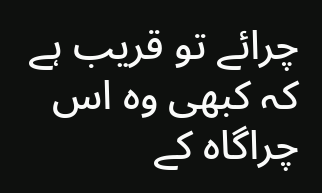چرائے تو قریب ہے کہ کبھی وہ اس چراگاہ کے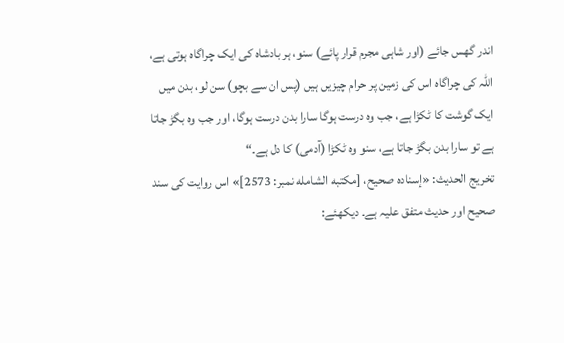اندر گھس جائے (اور شاہی مجرم قرار پائے) سنو، ہر بادشاہ کی ایک چراگاہ ہوتی ہے، اللہ کی چراگاہ اس کی زمین پر حرام چیزیں ہیں (پس ان سے بچو) سن لو، بدن میں ایک گوشت کا ٹکڑا ہے، جب وہ درست ہوگا سارا بدن درست ہوگا، اور جب وہ بگڑ جاتا ہے تو سارا بدن بگڑ جاتا ہے، سنو وہ ٹکڑا (آدمی) کا دل ہے۔“
تخریج الحدیث: «إسناده صحيح، [مكتبه الشامله نمبر: 2573]» اس روایت کی سند صحیح اور حدیث متفق علیہ ہے۔ دیکھئے: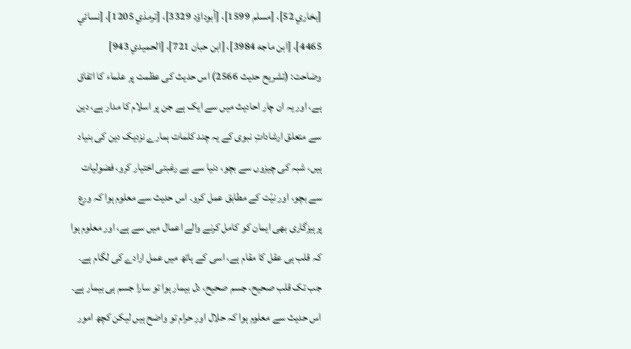[بخاري 52]، [مسلم 1599]، [أبوداؤد 3329]، [ترمذي 1205]، [نسائي 4465]، [ابن ماجه 3984]، [ابن حبان 721]، [الحميدي 943]
وضاحت: (تشریح حدیث 2566) اس حدیث کی عظمت پر علماء کا اتفاق ہے، اور یہ ان چار احادیث میں سے ایک ہے جن پر اسلام کا مدار ہے، دین سے متعلق ارشاداتِ نبوی کے یہ چند کلمات ہمارے نزدیک دین کی بنیاد ہیں، شبہ کی چیزوں سے بچو، دنیا سے بے رغبتی اختیار کرو، فضولیات سے بچو، اور نیّت کے مطابق عمل کرو۔ اس حدیث سے معلوم ہوا کہ ورع پرہیزگاری بھی ایمان کو کامل کرنے والے اعمال میں سے ہے، اور معلوم ہوا کہ قلب ہی عقل کا مقام ہے، اسی کے ہاتھ میں عمل ارادے کی لگام ہے۔ جب تک قلب صحیح، جسم صحیح، دل بیمار ہوا تو سارا جسم ہی بیمار ہے۔ اس حدیث سے معلوم ہوا کہ حلال اور حرام تو واضح ہیں لیکن کچھ امور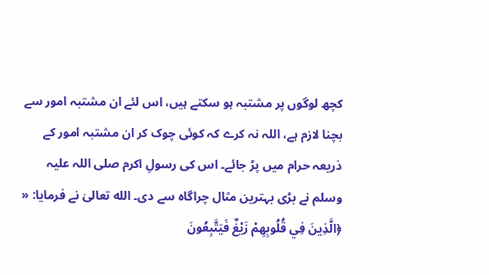کچھ لوگوں پر مشتبہ ہو سکتے ہیں، اس لئے ان مشتبہ امور سے بچنا لازم ہے، اللہ نہ کرے کہ کوئی چوک کر ان مشتبہ امور کے ذریعہ حرام میں پڑ جائے۔ اس کی رسولِ اکرم صلی اللہ علیہ وسلم نے بڑی بہترین مثال چراگاہ سے دی۔ الله تعالیٰ نے فرمایا: « ﴿الَّذِينَ فِي قُلُوبِهِمْ زَيْغٌ فَيَتَّبِعُونَ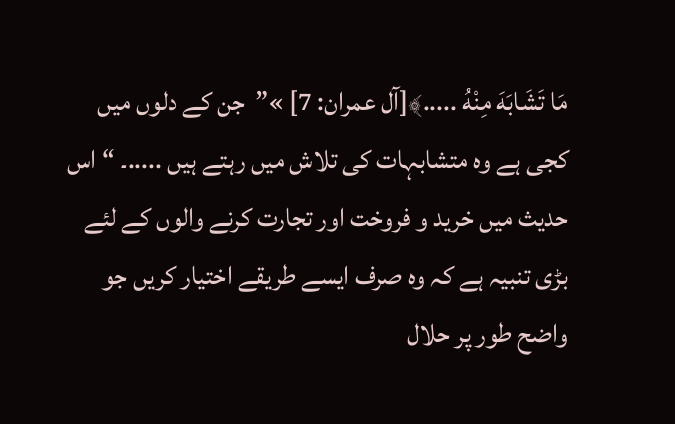مَا تَشَابَهَ مِنْهُ .....﴾[آل عمران: 7] »”جن کے دلوں میں کجی ہے وہ متشابہات کی تلاش میں رہتے ہیں .....۔ “ اس حدیث میں خرید و فروخت اور تجارت کرنے والوں کے لئے بڑی تنبیہ ہے کہ وہ صرف ایسے طریقے اختیار کریں جو واضح طور پر حلال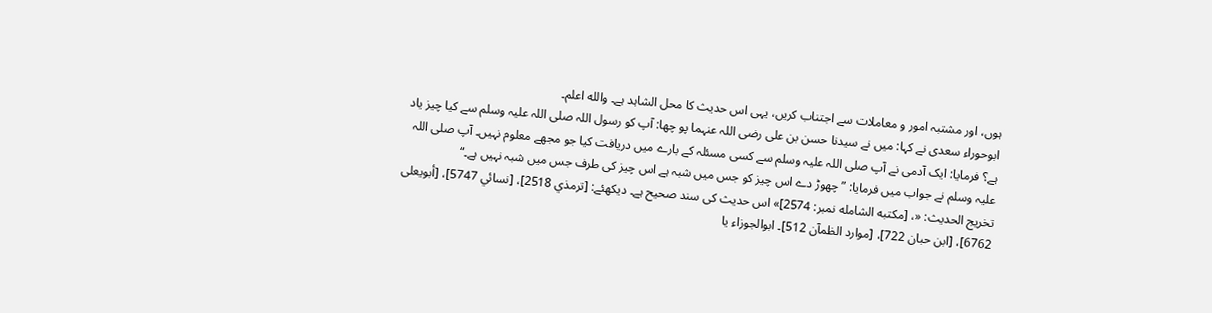ہوں، اور مشتبہ امور و معاملات سے اجتناب کریں، یہی اس حدیث کا محل الشاہد ہے۔ والله اعلم۔
ابوحوراء سعدی نے کہا: میں نے سیدنا حسن بن علی رضی اللہ عنہما پو چھا: آپ کو رسول اللہ صلی اللہ علیہ وسلم سے کیا چیز یاد ہے؟ فرمایا: ایک آدمی نے آپ صلی اللہ علیہ وسلم سے کسی مسئلہ کے بارے میں دریافت کیا جو مجھے معلوم نہیں۔ آپ صلی اللہ علیہ وسلم نے جواب میں فرمایا: ”چھوڑ دے اس چیز کو جس میں شبہ ہے اس چیز کی طرف جس میں شبہ نہیں ہے۔“
تخریج الحدیث: «، [مكتبه الشامله نمبر: 2574]» اس حدیث کی سند صحیح ہے۔ دیکھئے: [ترمذي 2518]، [نسائي 5747]، [أبويعلی 6762]، [ابن حبان 722]، [موارد الظمآن 512]۔ ابوالجوزاء يا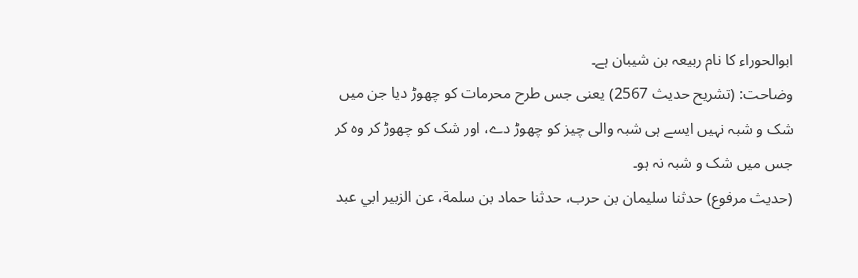ابوالحوراء کا نام ربيعہ بن شیبان ہے۔
وضاحت: (تشریح حدیث 2567) یعنی جس طرح محرمات کو چھوڑ دیا جن میں شک و شبہ نہیں ایسے ہی شبہ والی چیز کو چھوڑ دے، اور شک کو چھوڑ کر وہ کر جس میں شک و شبہ نہ ہو۔
(حديث مرفوع) حدثنا سليمان بن حرب، حدثنا حماد بن سلمة، عن الزبير ابي عبد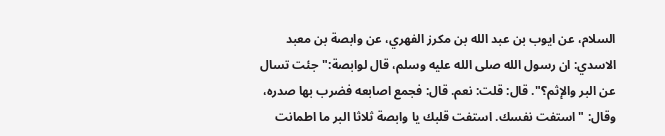السلام، عن ايوب بن عبد الله بن مكرز الفهري، عن وابصة بن معبد الاسدي: ان رسول الله صلى الله عليه وسلم، قال لوابصة:"جئت تسال عن البر والإثم؟". قال: قلت: نعم. قال: فجمع اصابعه فضرب بها صدره، وقال: "استفت نفسك. استفت قلبك يا وابصة ثلاثا البر ما اطمانت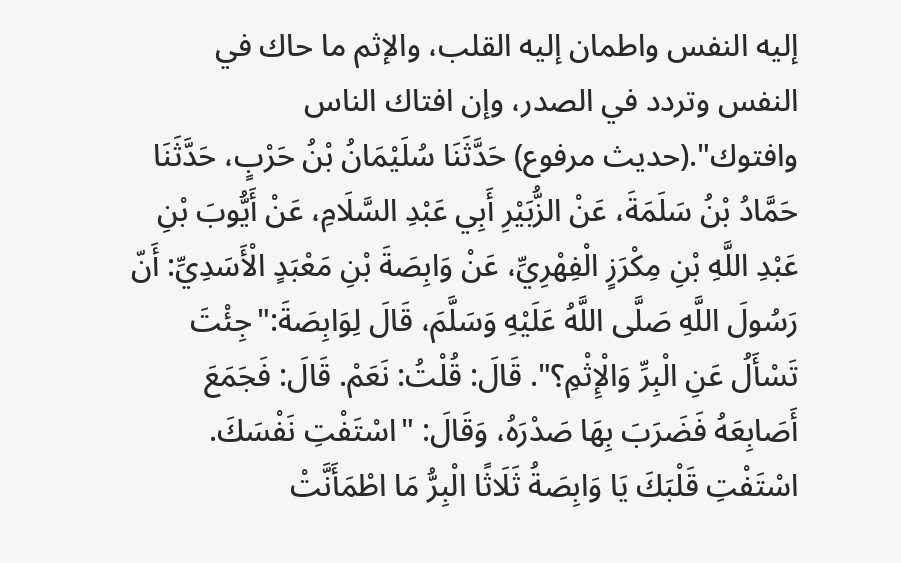إليه النفس واطمان إليه القلب، والإثم ما حاك في النفس وتردد في الصدر، وإن افتاك الناس وافتوك".(حديث مرفوع) حَدَّثَنَا سُلَيْمَانُ بْنُ حَرْبٍ، حَدَّثَنَا حَمَّادُ بْنُ سَلَمَةَ، عَنْ الزُّبَيْرِ أَبِي عَبْدِ السَّلَامِ، عَنْ أَيُّوبَ بْنِ عَبْدِ اللَّهِ بْنِ مِكْرَزٍ الْفِهْرِيِّ، عَنْ وَابِصَةَ بْنِ مَعْبَدٍ الْأَسَدِيِّ: أَنّ رَسُولَ اللَّهِ صَلَّى اللَّهُ عَلَيْهِ وَسَلَّمَ، قَالَ لِوَابِصَةَ:"جِئْتَ تَسْأَلُ عَنِ الْبِرِّ وَالْإِثْمِ؟". قَالَ: قُلْتُ: نَعَمْ. قَالَ: فَجَمَعَ أَصَابِعَهُ فَضَرَبَ بِهَا صَدْرَهُ، وَقَالَ: "اسْتَفْتِ نَفْسَكَ. اسْتَفْتِ قَلْبَكَ يَا وَابِصَةُ ثَلَاثًا الْبِرُّ مَا اطْمَأَنَّتْ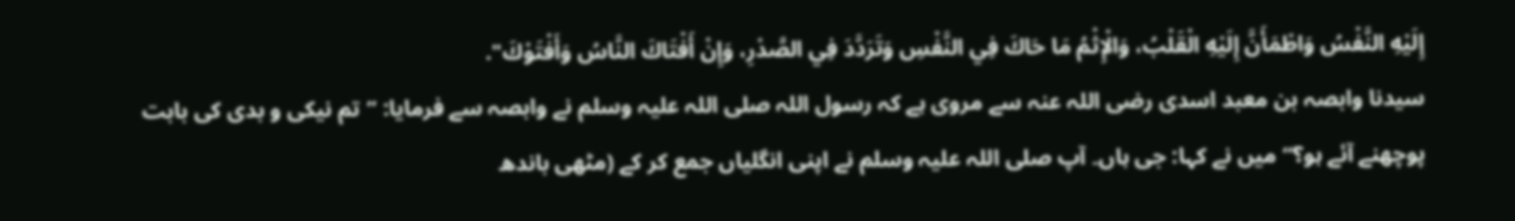إِلَيْهِ النَّفْسُ وَاطْمَأَنَّ إِلَيْهِ الْقَلْبُ، وَالْإِثْمُ مَا حَاكَ فِي النَّفْسِ وَتَرَدَّدَ فِي الصَّدْرِ، وَإِنْ أَفْتَاكَ النَّاسُ وَأَفْتَوْكَ".
سیدنا وابصہ بن معبد اسدی رضی اللہ عنہ سے مروی ہے کہ رسول اللہ صلی اللہ علیہ وسلم نے وابصہ سے فرمایا: ”تم نیکی و بدی کی بابت پوچھنے آئے ہو؟“ میں نے کہا: جی ہاں۔ آپ صلی اللہ علیہ وسلم نے اپنی انگلیاں جمع کر کے (مٹھی باندھ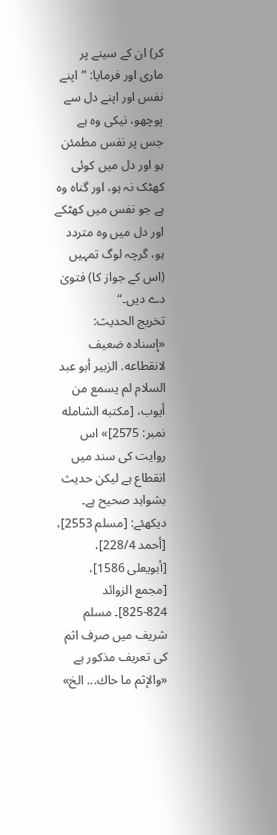کر) ان کے سینے پر ماری اور فرمایا: ”اپنے نفس اور اپنے دل سے پوچھو، نیکی وہ ہے جس پر نفس مطمئن ہو اور دل میں کوئی کھٹک نہ ہو، اور گناہ وہ ہے جو نفس میں کھٹکے اور دل میں وہ متردد ہو، گرچہ لوگ تمہیں (اس کے جواز کا) فتویٰ دے دیں۔“
تخریج الحدیث: «إسناده ضعيف لانقطاعه. الزبير أبو عبد السلام لم يسمع من أيوب، [مكتبه الشامله نمبر: 2575]» اس روایت کی سند میں انقطاع ہے لیکن حدیث بشواہد صحیح ہے۔ دیکھئے: [مسلم 2553]، [أحمد 228/4]، [أبويعلی 1586]، [مجمع الزوائد 824-825]۔ مسلم شریف میں صرف اثم کی تعریف مذکور ہے «والإثم ما حاك... الخ»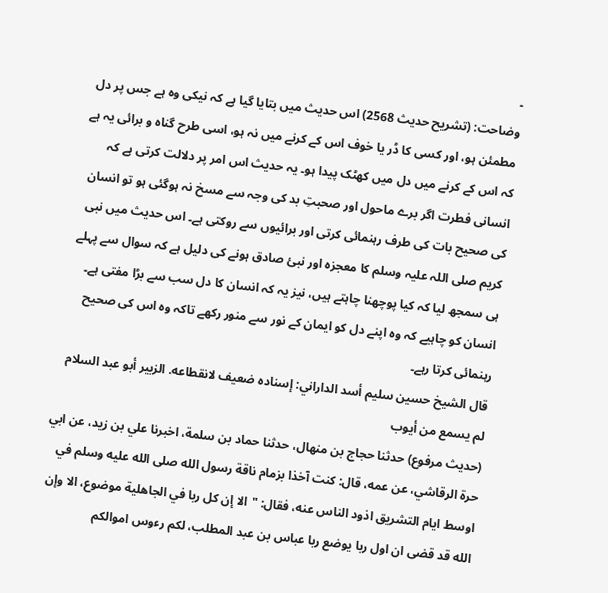۔
وضاحت: (تشریح حدیث 2568) اس حدیث میں بتایا گیا ہے کہ نیکی وہ ہے جس پر دل مطمئن ہو، اور کسی کا ڈر یا خوف اس کے کرنے میں نہ ہو، اسی طرح گناه و برائی یہ ہے کہ اس کے کرنے میں دل میں کھٹک پیدا ہو۔ یہ حدیث اس امر پر دلالت کرتی ہے کہ انسانی فطرت اگر برے ماحول اور صحبتِ بد کی وجہ سے مسخ نہ ہوگئی ہو تو انسان کی صحیح بات کی طرف رہنمائی کرتی اور برائیوں سے روکتی ہے۔ اس حدیث میں نبی کریم صلی اللہ علیہ وسلم کا معجزہ اور نبیٔ صادق ہونے کی دلیل ہے کہ سوال سے پہلے ہی سمجھ لیا کہ کیا پوچھنا چاہتے ہیں، نیز یہ کہ انسان کا دل سب سے بڑا مفتی ہے۔ انسان کو چاہیے کہ وہ اپنے دل کو ایمان کے نور سے منور رکھے تاکہ وہ اس کی صحیح رہنمائی کرتا رہے۔
قال الشيخ حسين سليم أسد الداراني: إسناده ضعيف لانقطاعه. الزبير أبو عبد السلام لم يسمع من أيوب
(حديث مرفوع) حدثنا حجاج بن منهال، حدثنا حماد بن سلمة، اخبرنا علي بن زيد، عن ابي حرة الرقاشي، عن عمه، قال: كنت آخذا بزمام ناقة رسول الله صلى الله عليه وسلم في اوسط ايام التشريق اذود الناس عنه، فقال: "الا إن كل ربا في الجاهلية موضوع، الا وإن الله قد قضى ان اول ربا يوضع ربا عباس بن عبد المطلب، لكم رءوس اموالكم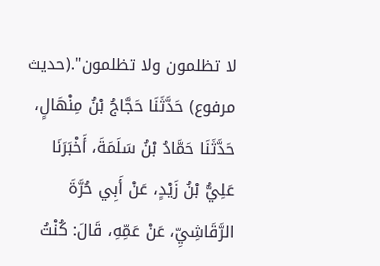لا تظلمون ولا تظلمون".(حديث مرفوع) حَدَّثَنَا حَجَّاجُ بْنُ مِنْهَالٍ، حَدَّثَنَا حَمَّادُ بْنُ سَلَمَةَ، أَخْبَرَنَا عَلِيُّ بْنُ زَيْدٍ، عَنْ أَبِي حُرَّةَ الرَّقَاشِيِّ، عَنْ عَمِّهِ، قَالَ: كُنْتُ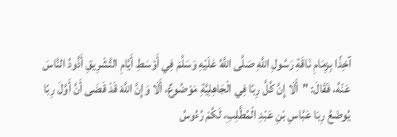آخِذًا بِزِمَامِ نَاقَةِ رَسُولِ اللَّهِ صَلَّى اللَّهُ عَلَيْهِ وَسَلَّمَ فِي أَوْسَطِ أَيَّامِ التَّشْرِيقِ أَذُودُ النَّاسَ عَنْهُ، فَقَالَ: "أَلَا إِنَّ كُلَّ رِبًا فِي الْجَاهِلِيَّةِ مَوْضُوعٌ، أَلَا وَإِنَّ اللَّهَ قَدْ قَضَى أَنَّ أَوَّلَ رِبًا يُوضَعُ رِبَا عَبَّاسِ بْنِ عَبْدِ الْمُطَّلِبِ، لَكُمْ رُءُوسُ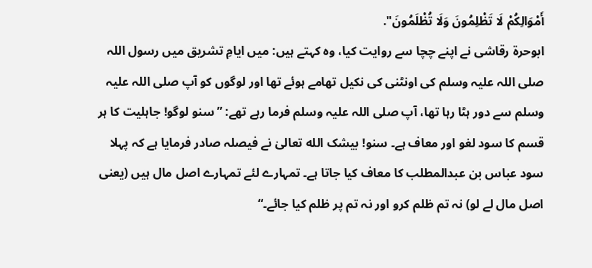أَمْوَالِكُمْ لَا تَظْلِمُونَ وَلَا تُظْلَمُونَ".
ابوحرة رقاشی نے اپنے چچا سے روایت کیا، وہ کہتے ہیں: میں ایامِ تشریق میں رسول اللہ صلی اللہ علیہ وسلم کی اونٹنی کی نکیل تھامے ہوئے تھا اور لوگوں کو آپ صلی اللہ علیہ وسلم سے دور ہٹا رہا تھا، آپ صلی اللہ علیہ وسلم فرما رہے تھے: ”سنو لوگو! جاہلیت کا ہر قسم کا سود لغو اور معاف ہے۔ سنو! بیشک الله تعالیٰ نے فیصلہ صادر فرمایا ہے کہ پہلا سود عباس بن عبدالمطلب کا معاف کیا جاتا ہے۔ تمہارے لئے تمہارے اصل مال ہیں (یعنی اصل مال لے لو) نہ تم ظلم کرو اور نہ تم پر ظلم کیا جائے۔“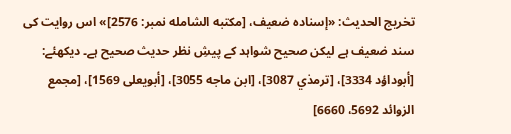تخریج الحدیث: «إسناده ضعيف، [مكتبه الشامله نمبر: 2576]» اس روایت کی سند ضعیف ہے لیکن صحیح شواہد کے پیشِ نظر حدیث صحیح ہے۔ دیکھئے: [أبوداؤد 3334]، [ترمذي 3087]، [ابن ماجه 3055]، [أبويعلی 1569]، [مجمع الزوائد 5692، 6660]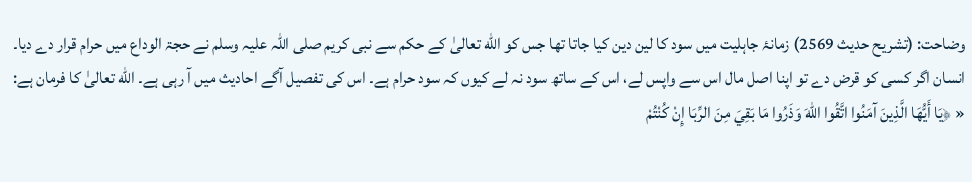وضاحت: (تشریح حدیث 2569) زمانۂ جاہلیت میں سود کا لین دین کیا جاتا تھا جس کو الله تعالیٰ کے حکم سے نبی کریم صلی اللہ علیہ وسلم نے حجۃ الوداع میں حرام قرار دے دیا۔ انسان اگر کسی کو قرض دے تو اپنا اصل مال اس سے واپس لے، اس کے ساتھ سود نہ لے کیوں کہ سود حرام ہے۔ اس کی تفصیل آگے احادیث میں آ رہی ہے۔ الله تعالیٰ کا فرمان ہے: « ﴿يَا أَيُّهَا الَّذِينَ آمَنُوا اتَّقُوا اللّٰهَ وَذَرُوا مَا بَقِيَ مِنَ الرِّبَا إِنْ كُنْتُمْ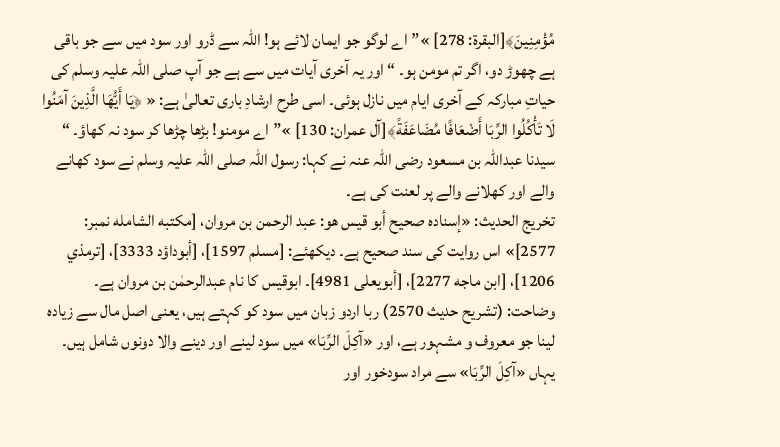مُؤْمِنِينَ﴾[البقرة: 278] »”اے لوگو جو ایمان لائے ہو! اللہ سے ڈرو اور سود میں سے جو باقی ہے چھوڑ دو، اگر تم مومن ہو۔ “ اور یہ آخری آیات میں سے ہے جو آپ صلی اللہ علیہ وسلم کی حیاتِ مبارکہ کے آخری ایام میں نازل ہوئی۔ اسی طرح ارشادِ باری تعالیٰ ہے: « ﴿يَا أَيُّهَا الَّذِينَ آمَنُوا لَا تَأْكُلُوا الرِّبَا أَضْعَافًا مُضَاعَفَةً﴾[آل عمران: 130] »”اے مومنو! بڑھا چڑھا کر سود نہ کھاؤ۔ “
سیدنا عبداللہ بن مسعود رضی اللہ عنہ نے کہا: رسول اللہ صلی اللہ علیہ وسلم نے سود کھانے والے اور کھلانے والے پر لعنت کی ہے۔
تخریج الحدیث: «إسناده صحيح أبو قيس هو: عبد الرحمن بن مروان، [مكتبه الشامله نمبر: 2577]» اس روایت کی سند صحیح ہے۔ دیکھئے: [مسلم 1597]، [أبوداؤد 3333]، [ترمذي 1206]، [ابن ماجه 2277]، [أبويعلی 4981]۔ ابوقیس کا نام عبدالرحمٰن بن مروان ہے۔
وضاحت: (تشریح حدیث 2570) ربا اردو زبان میں سود کو کہتے ہیں، یعنی اصل مال سے زیادہ لینا جو معروف و مشہور ہے، اور «آكِلَ الرِّبَا» میں سود لینے اور دینے والا دونوں شامل ہیں۔ یہاں «آكِلَ الرِّبَا» سے مراد سودخور اور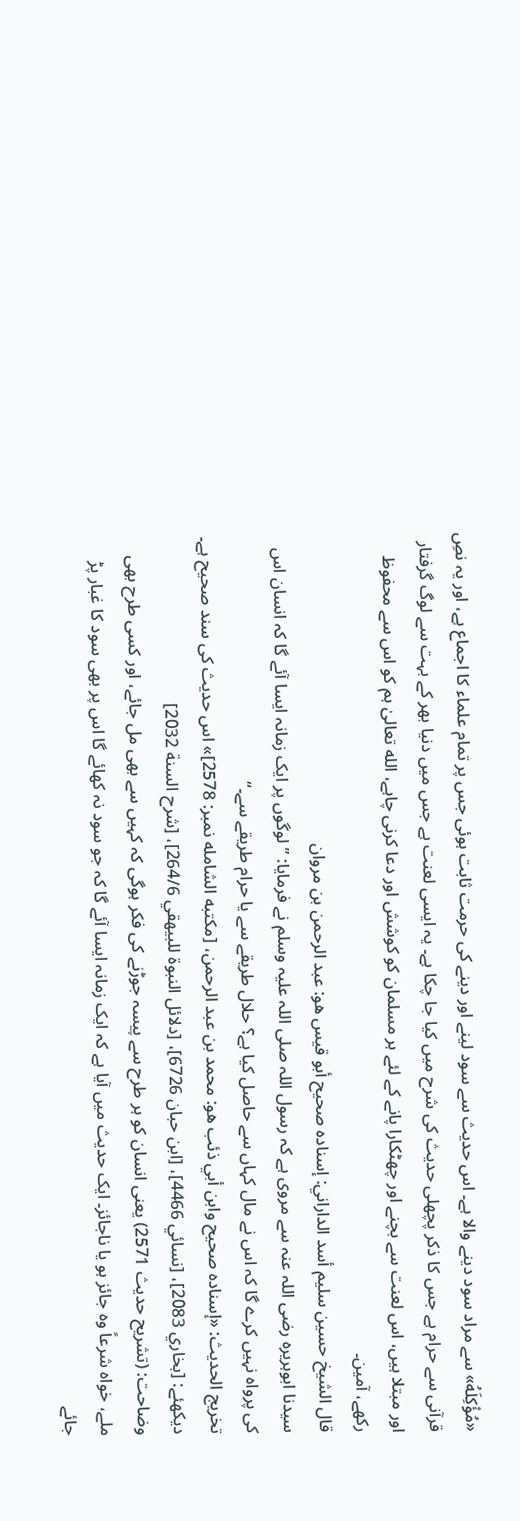«مُؤْكِلَهُ» سے مراد سود دینے والا ہے۔ اس حدیث سے سود لینے اور دینے کی حرمت ثابت ہوئی جس پر تمام علماء کا اجماع ہے، اور یہ نصِ قرآنی سے حرام ہے جس کا ذکر پچھلی حدیث کی شرح میں کیا جا چکا ہے۔ یہ ایسی لعنت ہے جس میں دنیا بھر کے بہت سے لوگ گرفتار اور مبتلا ہیں، اس لعنت سے بچنے اور چھٹکارا پانے کے لئے ہر مسلمان کو کوشش اور دعا کرنی چاہے، الله تعالیٰ ہم کو اس سے محفوظ رکھے، آمین۔
قال الشيخ حسين سليم أسد الداراني: إسناده صحيح أبو قيس هو: عبد الرحمن بن مروان
سیدنا ابوہریرہ رضی اللہ عنہ سے مروی ہے کہ رسول اللہ صلی اللہ علیہ وسلم نے فرمایا: ”لوگوں پر ایک زمانہ ایسا آئے گا کہ انسان اس کی پرواہ نہیں کرے گا کہ اس نے مال کہاں سے حاصل کیا ہے؟ حلال طریقے سے یا حرام طریقے سے۔“
تخریج الحدیث: «إسناده صحيح وابن أبي ذئب هو: محمد بن عبد الرحمن، [مكتبه الشامله نمبر: 2578]» اس حدیث کی سند صحیح ہے۔ دیکھئے: [بخاري 2083]، [نسائي 4466]، [ابن حبان 6726]، [دلائل النبوة للبيهقي 264/6]، [شرح السنة 2032]
وضاحت: (تشریح حدیث 2571) یعنی انسان کو ہر طرح سے پیسہ جوڑنے کی فکر ہوگی کہ کہیں سے بھی مل جائے، اور کسی طرح بھی ملے، خواہ شرعاً وہ جائز ہو یا ناجائز۔ ایک حدیث میں آیا ہے کہ ایک زمانہ ایسا آئے گا کہ جو سود نہ کھائے گا اس پر بھی سود کا غبار پڑ جائے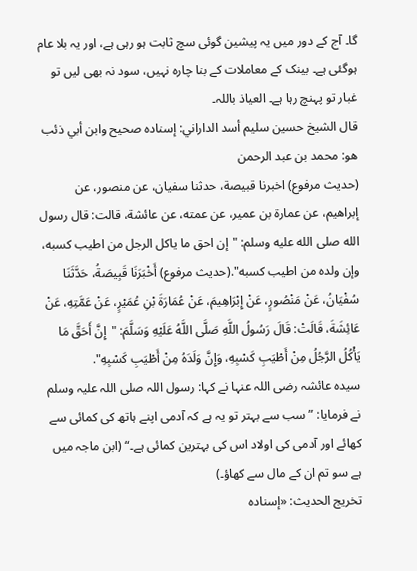گا۔ آج کے دور میں یہ پیشین گوئی سچ ثابت ہو رہی ہے، اور یہ بلا عام ہوگئی ہے۔ بینک کے معاملات کے بنا چارہ نہیں، سود نہ بھی لیں تو غبار تو پہنچ رہا ہے۔ العیاذ باللہ۔
قال الشيخ حسين سليم أسد الداراني: إسناده صحيح وابن أبي ذئب هو: محمد بن عبد الرحمن
(حديث مرفوع) اخبرنا قبيصة، حدثنا سفيان، عن منصور، عن إبراهيم، عن عمارة بن عمير، عن عمته، عن عائشة، قالت: قال رسول الله صلى الله عليه وسلم: "إن احق ما ياكل الرجل من اطيب كسبه، وإن ولده من اطيب كسبه".(حديث مرفوع) أَخْبَرَنَا قَبِيصَةُ، حَدَّثَنَا سُفْيَانُ، عَنْ مَنْصُورٍ، عَنْ إِبْرَاهِيمَ، عَنْ عُمَارَةَ بْنِ عُمَيْرٍ، عَنْ عَمَّتِهِ، عَنْ عَائِشَةَ، قَالَتْ: قَالَ رَسُولُ اللَّهِ صَلَّى اللَّهُ عَلَيْهِ وَسَلَّمَ: "إِنَّ أَحَقَّ مَا يَأْكُلُ الرَّجُلُ مِنْ أَطْيَبِ كَسْبِهِ، وَإِنَّ وَلَدَهُ مِنْ أَطْيَبِ كَسْبِهِ".
سیدہ عائشہ رضی اللہ عنہا نے کہا: رسول اللہ صلی اللہ علیہ وسلم نے فرمایا: ”سب سے بہتر تو یہ ہے کہ آدمی اپنے ہاتھ کی کمائی سے کھائے اور آدمی کی اولاد اس کی بہترین کمائی ہے۔“ (ابن ماجہ میں ہے سو تم ان کے مال سے کھاؤ۔)
تخریج الحدیث: «إسناده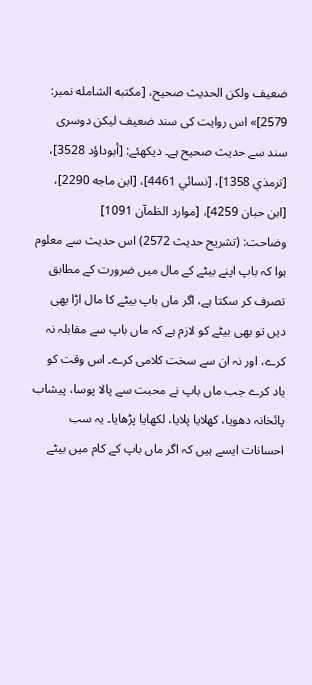ضعيف ولكن الحديث صحيح، [مكتبه الشامله نمبر: 2579]» اس روایت کی سند ضعیف لیکن دوسری سند سے حدیث صحیح ہے۔ دیکھئے: [أبوداؤد 3528]، [ترمذي 1358]، [نسائي 4461]، [ابن ماجه 2290]، [ابن حبان 4259]، [موارد الظمآن 1091]
وضاحت: (تشریح حدیث 2572) اس حدیث سے معلوم ہوا کہ باپ اپنے بیٹے کے مال میں ضرورت کے مطابق تصرف کر سکتا ہے، اگر ماں باپ بیٹے کا مال اڑا بھی دیں تو بھی بیٹے کو لازم ہے کہ ماں باپ سے مقابلہ نہ کرے، اور نہ ان سے سخت کلامی کرے۔ اس وقت کو یاد کرے جب ماں باپ نے محبت سے پالا پوسا، پیشاب پائخانہ دھویا، کھلایا پلایا، لکھایا پڑھایا۔ یہ سب احسانات ایسے ہیں کہ اگر ماں باپ کے کام میں بیٹے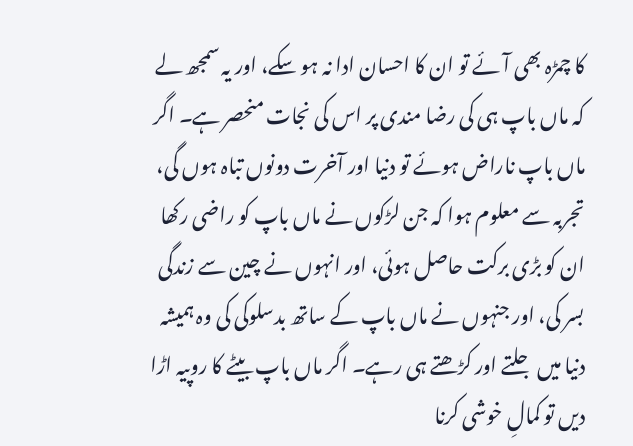کا چمڑہ بھی آئے تو ان کا احسان ادا نہ ہو سکے، اور یہ سمجھ لے کہ ماں باپ ہی کی رضا مندی پر اس کی نجات منحصر ہے۔ اگر ماں باپ ناراض ہوئے تو دنیا اور آخرت دونوں تباہ ہوں گی، تجربہ سے معلوم ہوا کہ جن لڑکوں نے ماں باپ کو راضی رکھا ان کو بڑی برکت حاصل ہوئی، اور انہوں نے چین سے زندگی بسر کی، اور جنہوں نے ماں باپ کے ساتھ بدسلوکی کی وہ ہمیشہ دنیا میں جلتے اور کڑھتے ہی رہے۔ اگر ماں باپ بیٹے کا روپیہ اڑا دیں تو کمالِ خوشی کرنا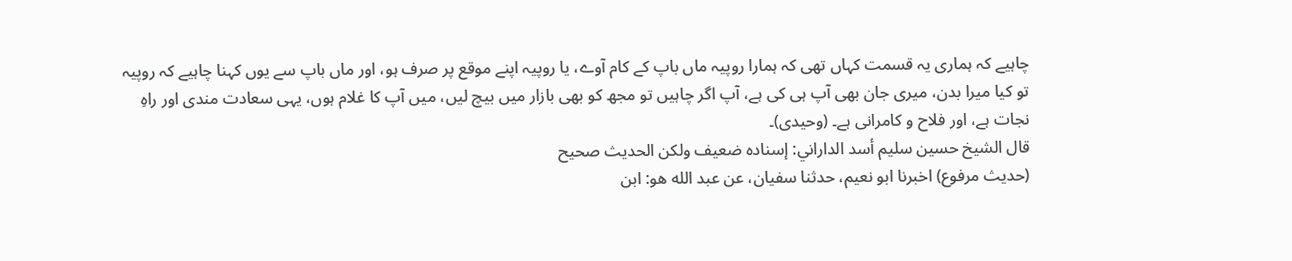چاہیے کہ ہماری یہ قسمت کہاں تھی کہ ہمارا روپیہ ماں باپ کے کام آوے، یا روپیہ اپنے موقع پر صرف ہو، اور ماں باپ سے یوں کہنا چاہیے کہ روپیہ تو کیا میرا بدن، میری جان بھی آپ ہی کی ہے، آپ اگر چاہیں تو مجھ کو بھی بازار میں بیچ لیں، میں آپ کا غلام ہوں، یہی سعادت مندی اور راہِ نجات ہے، اور فلاح و کامرانی ہے۔ (وحیدی)۔
قال الشيخ حسين سليم أسد الداراني: إسناده ضعيف ولكن الحديث صحيح
(حديث مرفوع) اخبرنا ابو نعيم، حدثنا سفيان، عن عبد الله هو: ابن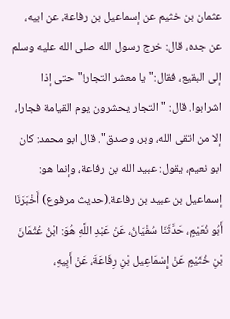عثمان بن خثيم عن إسماعيل بن رفاعة، عن ابيه، عن جده، قال: خرج رسول الله صلى الله عليه وسلم إلى البقيع، فقال:"يا معشر التجار!"حتى إذا اشرابوا. قال: "التجار يحشرون يوم القيامة فجارا، إلا من اتقى الله، وبر، وصدق". قال ابو محمد: كان ابو نعيم، يقول: عبيد الله بن رفاعة، وإنما هو: إسماعيل بن عبيد بن رفاعة.(حديث مرفوع) أَخْبَرَنَا أَبُو نُعَيْمٍ، حَدَّثَنَا سُفْيَانُ، عَنْ عَبْدِ اللَّهِ هُوَ: ابْنُ عُثْمَانَ بْنِ خُثَيْمٍ عَنْ إِسْمَاعِيل بْنِ رِفَاعَةَ، عَنْ أَبِيهِ،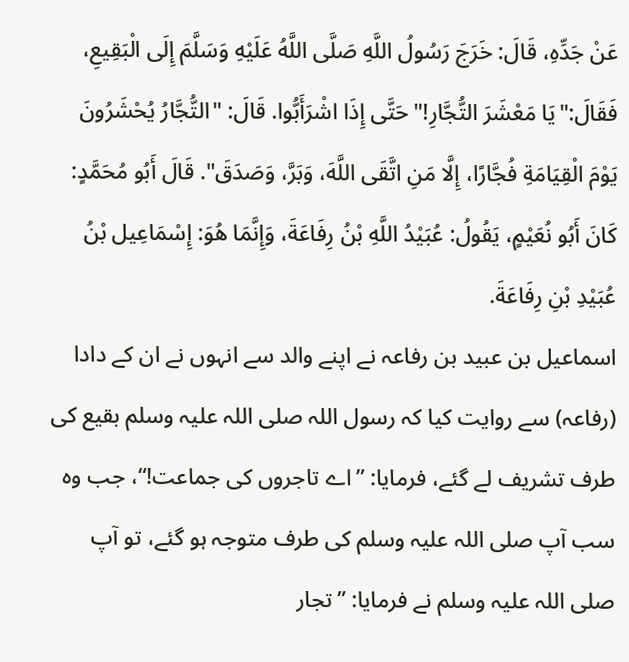عَنْ جَدِّهِ، قَالَ: خَرَجَ رَسُولُ اللَّهِ صَلَّى اللَّهُ عَلَيْهِ وَسَلَّمَ إِلَى الْبَقِيعِ، فَقَالَ:"يَا مَعْشَرَ التُّجَّارِ!"حَتَّى إِذَا اشْرَأَبُّوا. قَالَ: "التُّجَّارُ يُحْشَرُونَ يَوْمَ الْقِيَامَةِ فُجَّارًا، إِلَّا مَنِ اتَّقَى اللَّهَ، وَبَرَّ، وَصَدَقَ". قَالَ أَبُو مُحَمَّدٍ: كَانَ أَبُو نُعَيْمٍ، يَقُولُ: عُبَيْدُ اللَّهِ بْنُ رِفَاعَةَ، وَإِنَّمَا هُوَ: إِسْمَاعِيل بْنُ عُبَيْدِ بْنِ رِفَاعَةَ.
اسماعیل بن عبيد بن رفاعہ نے اپنے والد سے انہوں نے ان کے دادا (رفاعہ) سے روایت کیا کہ رسول اللہ صلی اللہ علیہ وسلم بقیع کی طرف تشریف لے گئے، فرمایا: ”اے تاجروں کی جماعت!“، جب وہ سب آپ صلی اللہ علیہ وسلم کی طرف متوجہ ہو گئے، تو آپ صلی اللہ علیہ وسلم نے فرمایا: ”تجار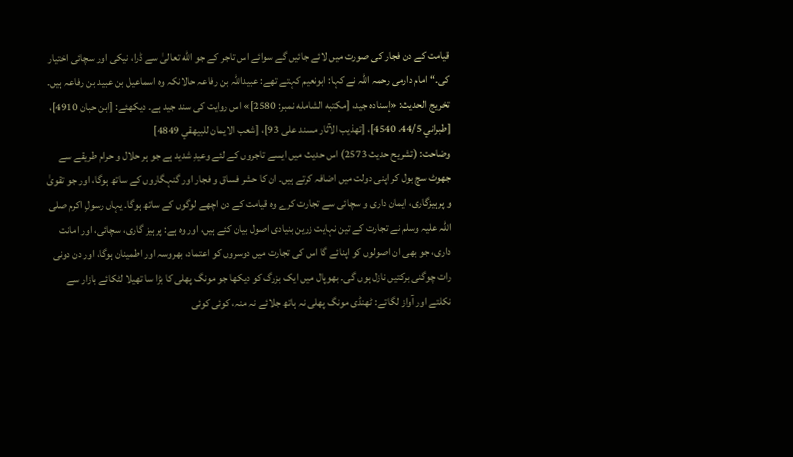قیامت کے دن فجار کی صورت میں لائے جائیں گے سوائے اس تاجر کے جو الله تعالیٰ سے ڈرا، نیکی اور سچائی اختیار کی۔“ امام دارمی رحمہ اللہ نے کہا: ابونعیم کہتے تھے: عبیداللہ بن رفاعہ حالانکہ وہ اسماعیل بن عبید بن رفاعہ ہیں۔
تخریج الحدیث: «إسناده جيد، [مكتبه الشامله نمبر: 2580]» اس روایت کی سند جید ہے۔ دیکھئے: [ابن حبان 4910]، [طبراني 44/5، 4540]، [تهذيب الآثار مسند على 93]، [شعب الايمان للبيهقي 4849]
وضاحت: (تشریح حدیث 2573) اس حدیث میں ایسے تاجروں کے لئے وعیدِ شدید ہے جو ہر حلال و حرام طریقے سے جھوٹ سچ بول کر اپنی دولت میں اضافہ کرتے ہیں۔ ان کا حشر فساق و فجار اور گنہگاروں کے ساتھ ہوگا، اور جو تقویٰ و پرہیزگاری، ایمان داری و سچائی سے تجارت کرے وہ قیامت کے دن اچھے لوگوں کے ساتھ ہوگا۔ یہاں رسولِ اکرم صلی اللہ علیہ وسلم نے تجارت کے تین نہایت زرین بنیادی اصول بیان کئے ہیں، اور وہ ہے: پرہیز گاری، سچائی، اور امانت داری، جو بھی ان اصولوں کو اپنائے گا اس کی تجارت میں دوسروں کو اعتماد، بھروسہ اور اطمینان ہوگا، اور دن دونی رات چوگنی برکتیں نازل ہوں گی۔ بھوپال میں ایک بزرگ کو دیکھا جو مونگ پھلی کا بڑا سا تھیلا لٹکائے بازار سے نکلتے اور آواز لگاتے: ٹھنڈی مونگ پھلی نہ ہاتھ جلائے نہ منہ، کوئی کوئی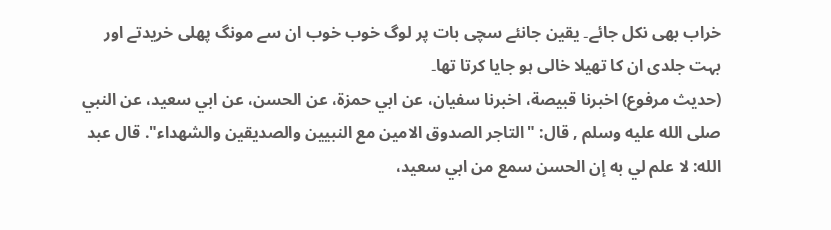خراب بھی نکل جائے۔ یقین جانئے سچی بات پر لوگ خوب خوب ان سے مونگ پھلی خریدتے اور بہت جلدی ان کا تھیلا خالی ہو جایا کرتا تھا۔
(حديث مرفوع) اخبرنا قبيصة، اخبرنا سفيان، عن ابي حمزة، عن الحسن، عن ابي سعيد، عن النبي صلى الله عليه وسلم , قال: "التاجر الصدوق الامين مع النبيين والصديقين والشهداء". قال عبد الله: لا علم لي به إن الحسن سمع من ابي سعيد،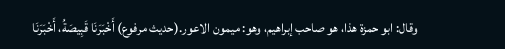وقال: ابو حمزة هذا، هو صاحب إبراهيم، وهو: ميمون الاعور.(حديث مرفوع) أَخْبَرَنَا قَبِيصَةُ، أَخْبَرَنَا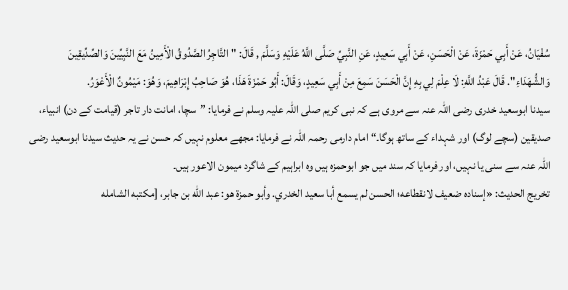سُفْيَانُ، عَنْ أَبِي حَمْزَةَ، عَنْ الْحَسَنِ، عَنْ أَبِي سَعِيدٍ، عَنِ النَّبِيِّ صَلَّى اللَّهُ عَلَيْهِ وَسَلَّمَ , قَالَ: "التَّاجِرُ الصَّدُوقُ الْأَمِينُ مَعَ النَّبِيِّينَ وَالصِّدِّيقِينَ وَالشُّهَدَاءِ". قَالَ عَبْدُ اللَّهِ: لَا عِلْمَ لِي بِهِ إِنَّ الْحَسَنَ سَمِعَ مِنْ أَبِي سَعِيدٍ، وَقَالَ: أَبُو حَمْزَةَ هَذَا، هُوَ صَاحِبُ إِبْرَاهِيمَ، وَهُوَ: مَيْمُونٌ الْأَعْوَرُ.
سیدنا ابوسعید خدری رضی اللہ عنہ سے مروی ہے کہ نبی کریم صلی اللہ علیہ وسلم نے فرمایا: ”سچا، امانت دار تاجر (قیامت کے دن) انبیاء، صدیقین (سچے لوگ) اور شہداء کے ساتھ ہوگا۔“ امام دارمی رحمہ اللہ نے فرمایا: مجھے معلوم نہیں کہ حسن نے یہ حدیث سیدنا ابوسعید رضی اللہ عنہ سے سنی یا نہیں، اور فرمایا کہ سند میں جو ابوحمزہ ہیں وہ ابراہیم کے شاگرد میمون الاعور ہیں۔
تخریج الحدیث: «إسناده ضعيف لانقطاعه؛ الحسن لم يسمع أبا سعيد الخدري. وأبو حمزة هو: عبد الله بن جابر، [مكتبه الشامله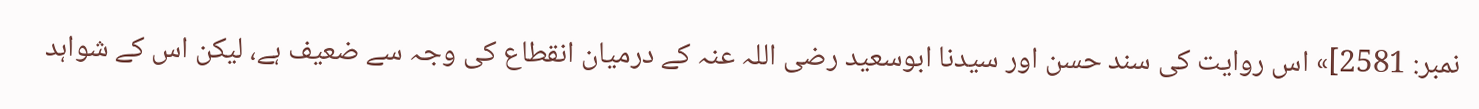نمبر: 2581]» اس روایت کی سند حسن اور سیدنا ابوسعید رضی اللہ عنہ کے درمیان انقطاع کی وجہ سے ضعیف ہے، لیکن اس کے شواہد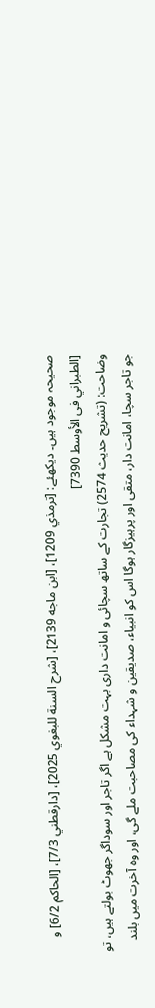صحیحہ موجود ہیں۔ دیکھئے: [ترمذي 1209]، [ابن ماجه 2139]، [شرح السنة للبغوي 2025]، [دارقطني 7/3]، [الحاكم 6/2] و [الطبراني فى الأوسط 7390]
وضاحت: (تشریح حدیث 2574) تجارت کے ساتھ سچائی و امانت داری بہت مشکل ہے اگر تاجر اور سوداگر جھوٹ بولتے ہیں، تو جو تاجر سچا، امانت دار، متقی اور پرہیزگار ہوگا اس کو انبیاء، صدیقین و شہداء کی مصاحبت ملے گی، اور وہ آخرت میں بلند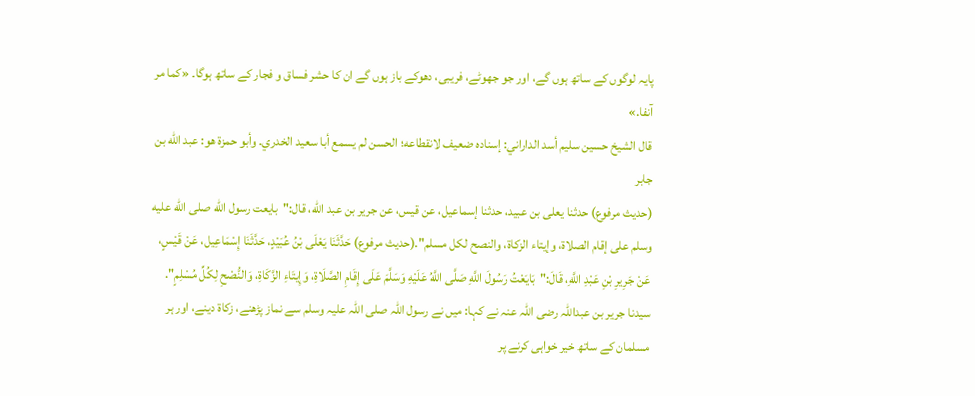پایہ لوگوں کے ساتھ ہوں گے، اور جو جھوٹے، فریبی، دھوکے باز ہوں گے ان کا حشر فساق و فجار کے ساتھ ہوگا۔ «كما مر آنفا.»
قال الشيخ حسين سليم أسد الداراني: إسناده ضعيف لانقطاعه؛ الحسن لم يسمع أبا سعيد الخدري. وأبو حمزة هو: عبد الله بن جابر
(حديث مرفوع) حدثنا يعلى بن عبيد، حدثنا إسماعيل، عن قيس، عن جرير بن عبد الله، قال:"بايعت رسول الله صلى الله عليه وسلم على إقام الصلاة، وإيتاء الزكاة، والنصح لكل مسلم".(حديث مرفوع) حَدَّثَنَا يَعْلَى بْنُ عُبَيْدٍ، حَدَّثَنَا إِسْمَاعِيل، عَنْ قَيْسٍ، عَنْ جَرِيرِ بْنِ عَبْدِ اللَّهِ، قَالَ:"بَايَعْتُ رَسُولَ اللَّهِ صَلَّى اللَّهُ عَلَيْهِ وَسَلَّمَ عَلَى إِقَامِ الصَّلَاةِ، وَإِيتَاءِ الزَّكَاةِ، وَالنُّصْحِ لِكُلِّ مُسْلِمٍ".
سیدنا جریر بن عبداللہ رضی اللہ عنہ نے کہا: میں نے رسول اللہ صلی اللہ علیہ وسلم سے نماز پڑھنے، زکاة دینے، اور ہر مسلمان کے ساتھ خیر خواہی کرنے پر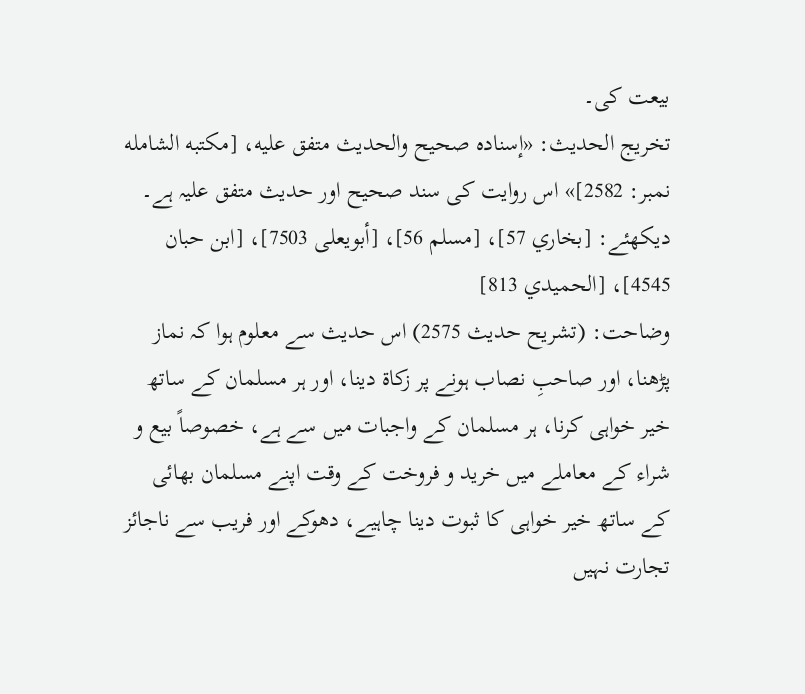بیعت کی۔
تخریج الحدیث: «إسناده صحيح والحديث متفق عليه، [مكتبه الشامله نمبر: 2582]» اس روایت کی سند صحیح اور حدیث متفق علیہ ہے۔ دیکھئے: [بخاري 57]، [مسلم 56]، [أبويعلی 7503]، [ابن حبان 4545]، [الحميدي 813]
وضاحت: (تشریح حدیث 2575) اس حدیث سے معلوم ہوا کہ نماز پڑھنا، اور صاحبِ نصاب ہونے پر زکاة دینا، اور ہر مسلمان کے ساتھ خیر خواہی کرنا، ہر مسلمان کے واجبات میں سے ہے، خصوصاً بيع و شراء کے معاملے میں خرید و فروخت کے وقت اپنے مسلمان بھائی کے ساتھ خیر خواہی کا ثبوت دینا چاہیے، دھوکے اور فریب سے ناجائز تجارت نہیں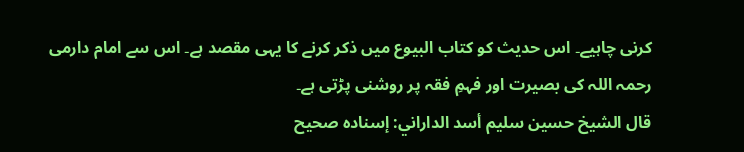کرنی چاہیے۔ اس حدیث کو کتاب البیوع میں ذکر کرنے کا یہی مقصد ہے۔ اس سے امام دارمی رحمہ اللہ کی بصیرت اور فہمِ فقہ پر روشنی پڑتی ہے۔
قال الشيخ حسين سليم أسد الداراني: إسناده صحيح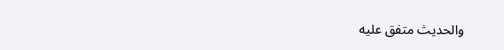والحديث متفق عليه